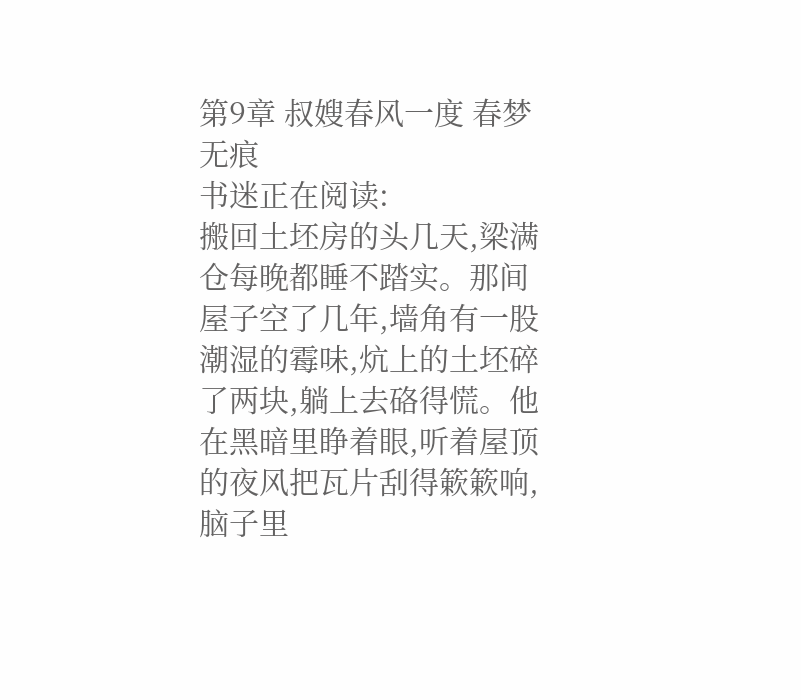第9章 叔嫂春风一度 春梦无痕
书迷正在阅读:
搬回土坯房的头几天,梁满仓每晚都睡不踏实。那间屋子空了几年,墙角有一股潮湿的霉味,炕上的土坯碎了两块,躺上去硌得慌。他在黑暗里睁着眼,听着屋顶的夜风把瓦片刮得簌簌响,脑子里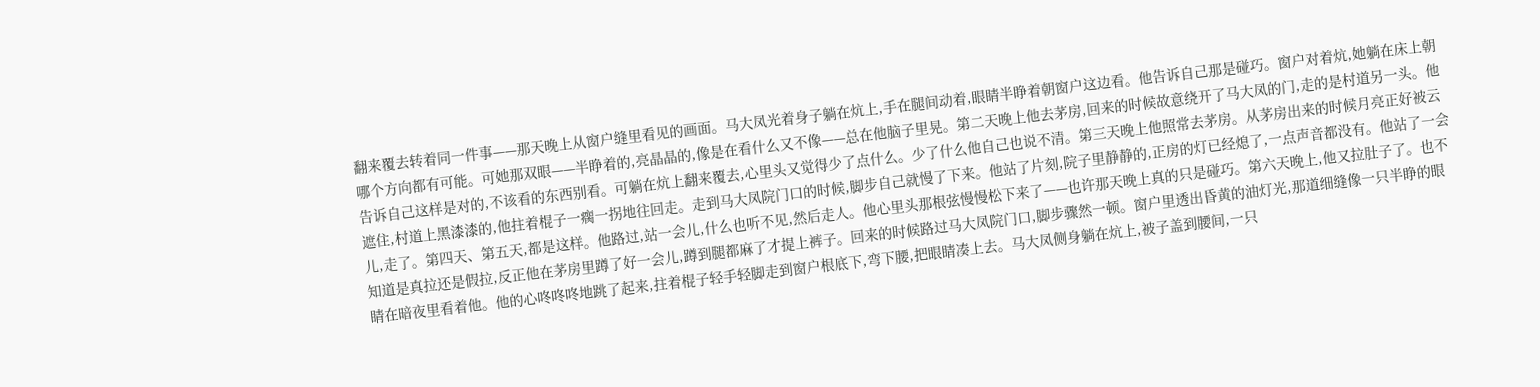翻来覆去转着同一件事——那天晚上从窗户缝里看见的画面。马大凤光着身子躺在炕上,手在腿间动着,眼睛半睁着朝窗户这边看。他告诉自己那是碰巧。窗户对着炕,她躺在床上朝哪个方向都有可能。可她那双眼——半睁着的,亮晶晶的,像是在看什么又不像——总在他脑子里晃。第二天晚上他去茅房,回来的时候故意绕开了马大凤的门,走的是村道另一头。他告诉自己这样是对的,不该看的东西别看。可躺在炕上翻来覆去,心里头又觉得少了点什么。少了什么他自己也说不清。第三天晚上他照常去茅房。从茅房出来的时候月亮正好被云遮住,村道上黑漆漆的,他拄着棍子一瘸一拐地往回走。走到马大凤院门口的时候,脚步自己就慢了下来。他站了片刻,院子里静静的,正房的灯已经熄了,一点声音都没有。他站了一会儿,走了。第四天、第五天,都是这样。他路过,站一会儿,什么也听不见,然后走人。他心里头那根弦慢慢松下来了——也许那天晚上真的只是碰巧。第六天晚上,他又拉肚子了。也不知道是真拉还是假拉,反正他在茅房里蹲了好一会儿,蹲到腿都麻了才提上裤子。回来的时候路过马大凤院门口,脚步骤然一顿。窗户里透出昏黄的油灯光,那道细缝像一只半睁的眼睛在暗夜里看着他。他的心咚咚咚地跳了起来,拄着棍子轻手轻脚走到窗户根底下,弯下腰,把眼睛凑上去。马大凤侧身躺在炕上,被子盖到腰间,一只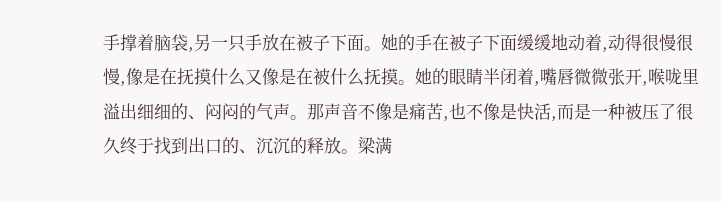手撑着脑袋,另一只手放在被子下面。她的手在被子下面缓缓地动着,动得很慢很慢,像是在抚摸什么又像是在被什么抚摸。她的眼睛半闭着,嘴唇微微张开,喉咙里溢出细细的、闷闷的气声。那声音不像是痛苦,也不像是快活,而是一种被压了很久终于找到出口的、沉沉的释放。梁满